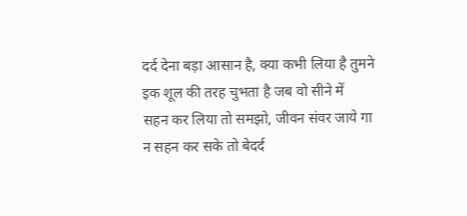दर्द देना बड़ा आसान है, क्या कभी लिया है तुमने
इक शूल की तरह चुभता है जब वो सीने में
सहन कर लिया तो समझो, जीवन संवर जाये गा
न सहन कर सके तो बेदर्द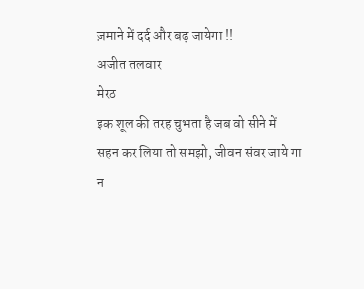ज़माने में दर्द और बढ़ जायेगा !!
अजीत तलवार
मेरठ
इक शूल की तरह चुभता है जब वो सीने में
सहन कर लिया तो समझो, जीवन संवर जाये गा
न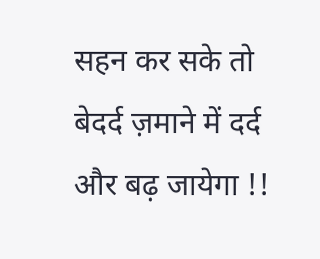सहन कर सके तो बेदर्द ज़माने में दर्द और बढ़ जायेगा !!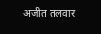अजीत तलवार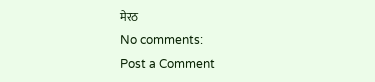मेरठ
No comments:
Post a Comment